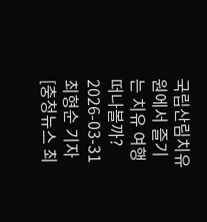국립산림치유원에서 즐기는 치유 여행 떠나볼까?
2026-03-31 최형순 기자
[충청뉴스 최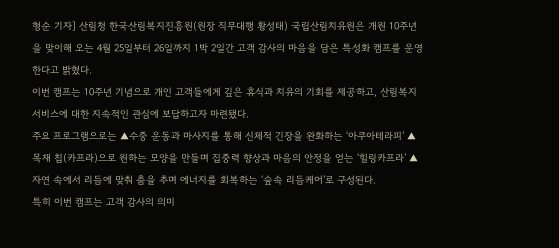형순 기자] 산림청 한국산림복지진흥원(원장 직무대행 황성태) 국립산림치유원은 개원 10주년을 맞이해 오는 4월 25일부터 26일까지 1박 2일간 고객 감사의 마음을 담은 특성화 캠프를 운영한다고 밝혔다.
이번 캠프는 10주년 기념으로 개인 고객들에게 깊은 휴식과 치유의 기회를 제공하고, 산림복지 서비스에 대한 지속적인 관심에 보답하고자 마련됐다.
주요 프로그램으로는 ▲수중 운동과 마사지를 통해 신체적 긴장을 완화하는 ‘아쿠아테라피’ ▲목재 칩(카프라)으로 원하는 모양을 만들며 집중력 향상과 마음의 안정을 얻는 ‘힐링카프라’ ▲자연 속에서 리듬에 맞춰 춤을 추며 에너지를 회복하는 ‘숲속 리듬케어’로 구성된다.
특히 이번 캠프는 고객 감사의 의미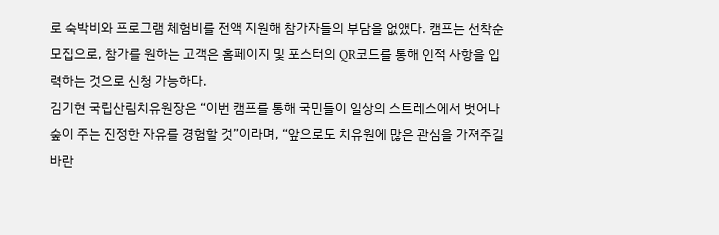로 숙박비와 프로그램 체험비를 전액 지원해 참가자들의 부담을 없앴다. 캠프는 선착순 모집으로, 참가를 원하는 고객은 홈페이지 및 포스터의 QR코드를 통해 인적 사항을 입력하는 것으로 신청 가능하다.
김기현 국립산림치유원장은 “이번 캠프를 통해 국민들이 일상의 스트레스에서 벗어나 숲이 주는 진정한 자유를 경험할 것”이라며, “앞으로도 치유원에 많은 관심을 가져주길 바란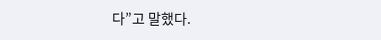다”고 말했다.